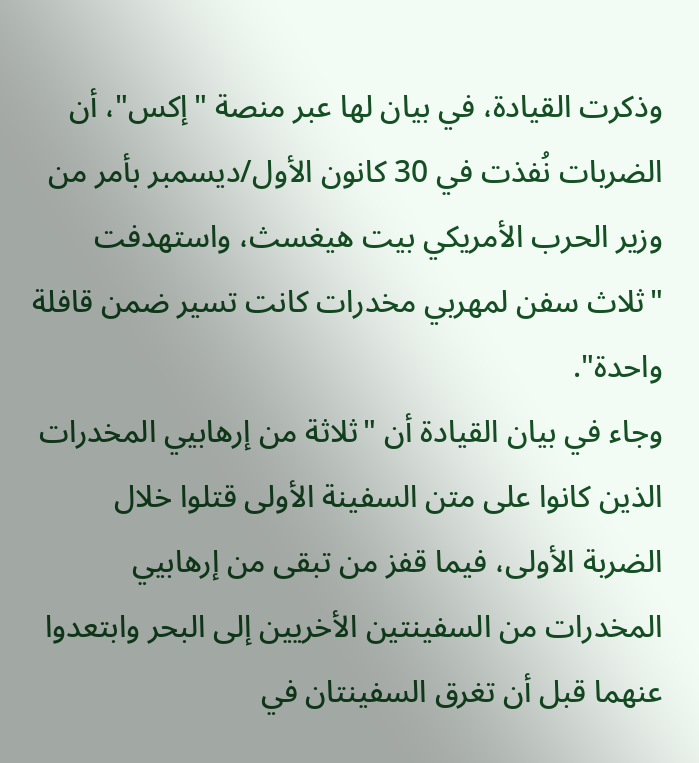وذكرت القيادة، في بيان لها عبر منصة "إكس"، أن الضربات نُفذت في 30 كانون الأول/ديسمبر بأمر من وزير الحرب الأمريكي بيت هيغسث، واستهدفت "ثلاث سفن لمهربي مخدرات كانت تسير ضمن قافلة واحدة".
وجاء في بيان القيادة أن "ثلاثة من إرهابيي المخدرات الذين كانوا على متن السفينة الأولى قتلوا خلال الضربة الأولى، فيما قفز من تبقى من إرهابيي المخدرات من السفينتين الأخريين إلى البحر وابتعدوا عنهما قبل أن تغرق السفينتان في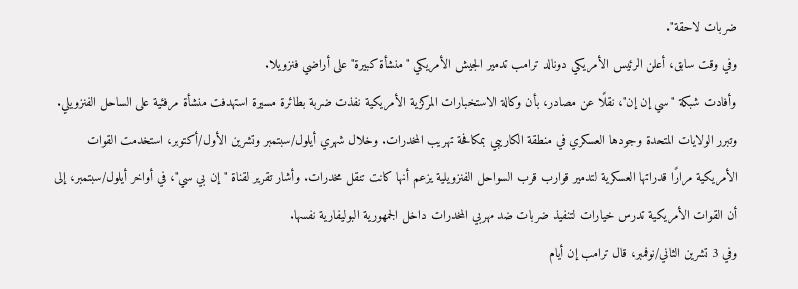ضربات لاحقة".
وفي وقت سابق، أعلن الرئيس الأمريكي دونالد ترامب تدمير الجيش الأمريكي "منشأة كبيرة" على أراضي فنزويلا.
وأفادت شبكة "سي إن إن"، نقلًا عن مصادر، بأن وكالة الاستخبارات المركزية الأمريكية نفذت ضربة بطائرة مسيرة استهدفت منشأة مرفئية على الساحل الفنزويلي.
وتبرر الولايات المتحدة وجودها العسكري في منطقة الكاريبي بمكافحة تهريب المخدرات. وخلال شهري أيلول/سبتمبر وتشرين الأول/أكتوبر، استخدمت القوات الأمريكية مرارًا قدراتها العسكرية لتدمير قوارب قرب السواحل الفنزويلية يزعم أنها كانت تنقل مخدرات. وأشار تقرير لقناة "إن بي سي"، في أواخر أيلول/سبتمبر، إلى أن القوات الأمريكية تدرس خيارات لتنفيذ ضربات ضد مهربي المخدرات داخل الجمهورية البوليفارية نفسها.
وفي 3 تشرين الثاني/نوفمبر، قال ترامب إن أيام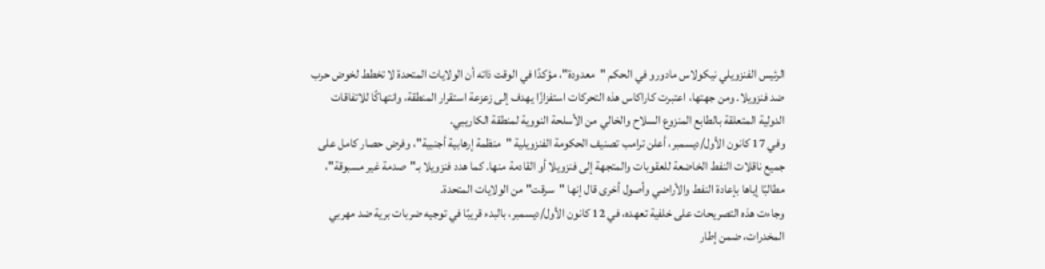الرئيس الفنزويلي نيكولاس مادورو في الحكم "معدودة"، مؤكدًا في الوقت ذاته أن الولايات المتحدة لا تخطط لخوض حرب ضد فنزويلا. ومن جهتها، اعتبرت كاراكاس هذه التحركات استفزازًا يهدف إلى زعزعة استقرار المنطقة، وانتهاكًا للاتفاقات الدولية المتعلقة بالطابع المنزوع السلاح والخالي من الأسلحة النووية لمنطقة الكاريبي.
وفي 17 كانون الأول/ديسمبر، أعلن ترامب تصنيف الحكومة الفنزويلية "منظمة إرهابية أجنبية"، وفرض حصار كامل على جميع ناقلات النفط الخاضعة للعقوبات والمتجهة إلى فنزويلا أو القادمة منها. كما هدد فنزويلا بـ"صدمة غير مسبوقة"، مطالبًا إياها بإعادة النفط والأراضي وأصول أخرى قال إنها "سرقت" من الولايات المتحدة.
وجاءت هذه التصريحات على خلفية تعهده، في 12 كانون الأول/ديسمبر، بالبدء قريبًا في توجيه ضربات برية ضد مهربي المخدرات، ضمن إطار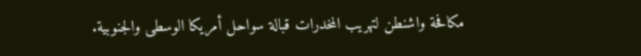مكافحة واشنطن لتهريب المخدرات قبالة سواحل أمريكا الوسطى والجنوبية.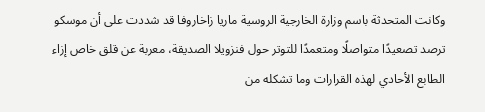وكانت المتحدثة باسم وزارة الخارجية الروسية ماريا زاخاروفا قد شددت على أن موسكو ترصد تصعيدًا متواصلًا ومتعمدًا للتوتر حول فنزويلا الصديقة، معربة عن قلق خاص إزاء الطابع الأحادي لهذه القرارات وما تشكله من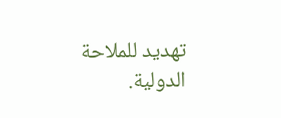تهديد للملاحة الدولية.